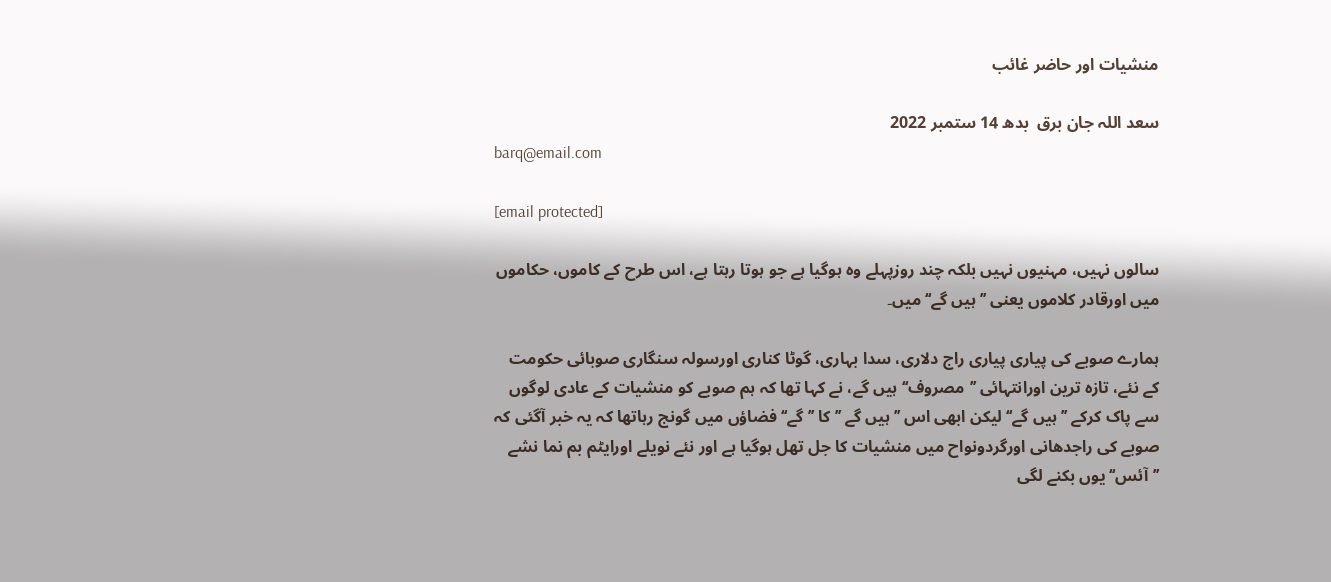منشیات اور حاضر غائب

سعد اللہ جان برق  بدھ 14 ستمبر 2022
barq@email.com

[email protected]

سالوں نہیں، مہنیوں نہیں بلکہ چند روزپہلے وہ ہوگیا ہے جو ہوتا رہتا ہے، اس طرح کے کاموں، حکاموں میں اورقادر کلاموں یعنی ’’ہیں گے‘‘ میں۔

ہمارے صوبے کی پیاری پیاری راج دلاری، سدا بہاری، گوٹا کناری اورسولہ سنگاری صوبائی حکومت کے نئے، تازہ ترین اورانتہائی ’’مصروف‘‘ ہیں گے، نے کہا تھا کہ ہم صوبے کو منشیات کے عادی لوگوں سے پاک کرکے ’’ہیں گے‘‘ لیکن ابھی اس ’’ہیں گے ’’ کا ’’گے‘‘ فضاؤں میں گونج رہاتھا کہ یہ خبر آگئی کہ صوبے کی راجدھانی اورگردونواح میں منشیات کا جل تھل ہوگیا ہے اور نئے نویلے اورایٹم بم نما نشے ’’آئس‘‘ یوں بکنے لگی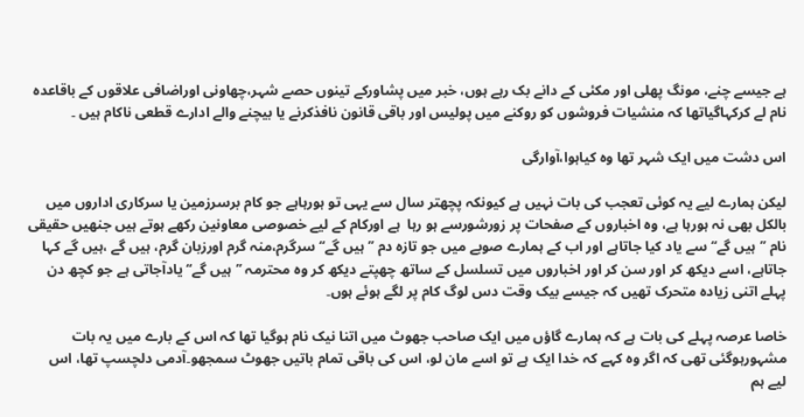ہے جیسے چنے، مونگ پھلی اور مکئی کے دانے بک رہے ہوں، خبر میں پشاورکے تینوں حصے شہر،چھاونی اوراضافی علاقوں کے باقاعدہ نام لے کرکہاگیاتھا کہ منشیات فروشوں کو روکنے میں پولیس اور باقی قانون نافذکرنے یا بیچنے والے ادارے قطعی ناکام ہیں ۔

اس دشت میں ایک شہر تھا وہ کیاہوا،آوارگی

لیکن ہمارے لیے یہ کوئی تعجب کی بات نہیں ہے کیونکہ پچھتر سال سے یہی تو ہورہاہے جو کام برسرزمین یا سرکاری اداروں میں بالکل بھی نہ ہورہا ہے، وہ اخباروں کے صفحات پر زورشورسے ہو رہا  ہے اورکام کے لیے خصوصی معاونین رکھے ہوتے ہیں جنھیں حقیقی نام ’’ہیں گے‘‘ سے یاد کیا جاتاہے اور اب کے ہمارے صوبے میں جو تازہ دم ’’ہیں گے‘‘ سرگرم،منہ گرم اورزبان گرم، ہیں گے ،ہیں گے کہا جاتاہے، اسے دیکھ کر اور سن کر اور اخباروں میں تسلسل کے ساتھ چھپتے دیکھ کر وہ محترمہ ’’ہیں گے‘‘ یادآجاتی ہے جو کچھ دن پہلے اتنی زیادہ متحرک تھیں کہ جیسے بیک وقت دس لوگ کام پر لگے ہوئے ہوں۔

خاصا عرصہ پہلے کی بات ہے کہ ہمارے گاؤں میں ایک صاحب جھوٹ میں اتنا نیک نام ہوگیا تھا کہ اس کے بارے میں یہ بات مشہورہوگئی تھی کہ اگر وہ کہے کہ خدا ایک ہے تو اسے مان لو، اس کی باقی تمام باتیں جھوٹ سمجھو۔آدمی دلچسپ تھا، اس لیے ہم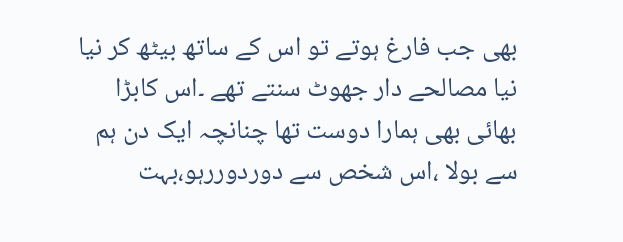بھی جب فارغ ہوتے تو اس کے ساتھ بیٹھ کر نیا نیا مصالحے دار جھوٹ سنتے تھے ۔اس کابڑا بھائی بھی ہمارا دوست تھا چنانچہ ایک دن ہم سے بولا ،اس شخص سے دوردوررہو،بہت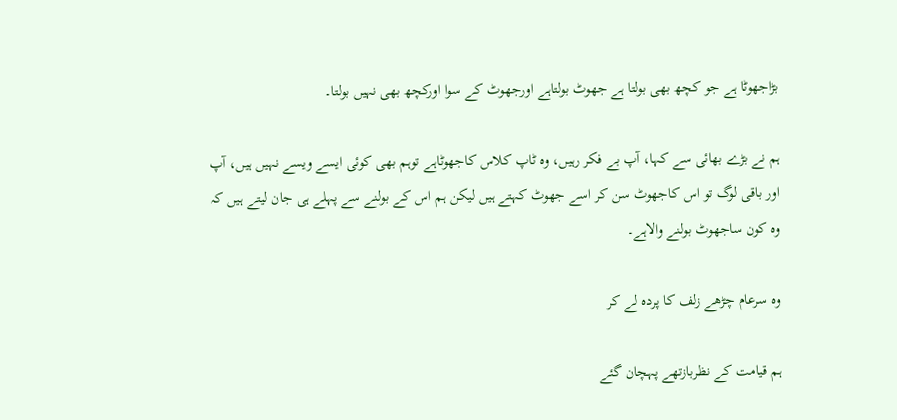بڑاجھوٹا ہے جو کچھ بھی بولتا ہے جھوٹ بولتاہے اورجھوٹ کے سوا اورکچھ بھی نہیں بولتا۔

ہم نے بڑے بھائی سے کہا، آپ بے فکر رہیں، وہ ٹاپ کلاس کاجھوٹاہے توہم بھی کوئی ایسے ویسے نہیں ہیں، آپ اور باقی لوگ تو اس کاجھوٹ سن کر اسے جھوٹ کہتے ہیں لیکن ہم اس کے بولنے سے پہلے ہی جان لیتے ہیں کہ وہ کون ساجھوٹ بولنے والاہے۔

وہ سرعام چڑھے زلف کا پردہ لے کر

ہم قیامت کے نظربازتھے پہچان گئے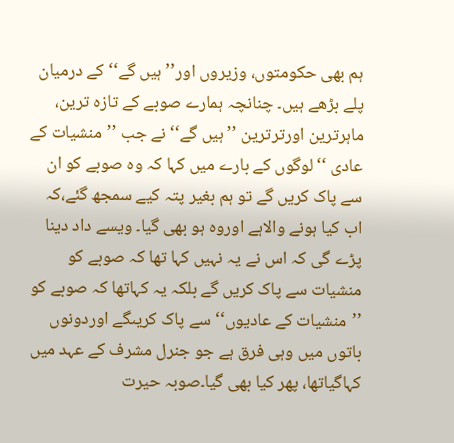ہم بھی حکومتوں، وزیروں اور’’ہیں گے‘‘ کے درمیان پلے بڑھے ہیں۔ چنانچہ ہمارے صوبے کے تازہ ترین، ماہرترین اورترترین ’’ہیں گے‘‘ نے جب ’’منشیات کے عادی ‘‘لوگوں کے بارے میں کہا کہ وہ صوبے کو ان سے پاک کریں گے تو ہم بغیر پتہ کیے سمجھ گئے،کہ اب کیا ہونے والاہے اوروہ ہو بھی گیا۔ ویسے داد دینا پڑے گی کہ اس نے یہ نہیں کہا تھا کہ صوبے کو منشیات سے پاک کریں گے بلکہ یہ کہاتھا کہ صوبے کو ’’منشیات کے عادیوں‘‘ سے پاک کریںگے اوردونوں باتوں میں وہی فرق ہے جو جنرل مشرف کے عہد میں کہاگیاتھا، پھر کیا بھی گیا۔صوبہ حیرت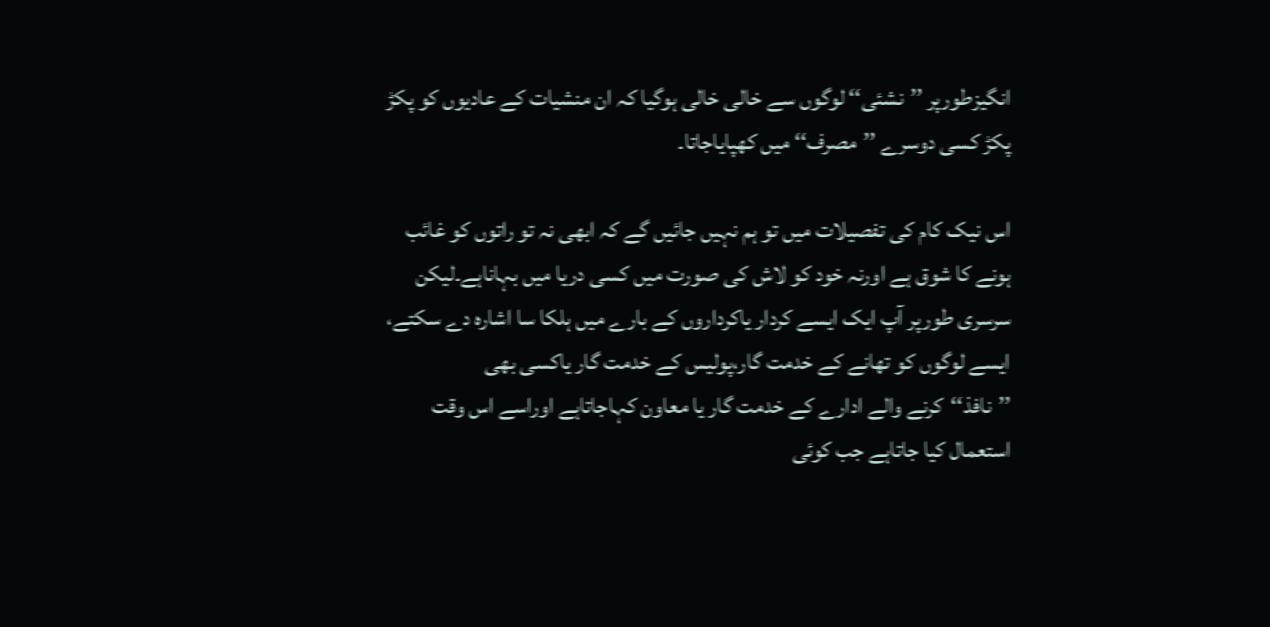انگیزطورپر ’’نشئی‘‘ لوگوں سے خالی خالی ہوگیا کہ ان منشیات کے عادیوں کو پکڑ پکڑ کسی دوسرے ’’مصرف‘‘ میں کھپایاجاتا۔

اس نیک کام کی تفصیلات میں تو ہم نہیں جائیں گے کہ ابھی نہ تو راتوں کو غائب ہونے کا شوق ہے اورنہ خود کو لاش کی صورت میں کسی دریا میں بہاناہے۔لیکن سرسری طورپر آپ ایک ایسے کردار یاکرداروں کے بارے میں ہلکا سا اشارہ دے سکتے، ایسے لوگوں کو تھانے کے خدمت گار،پولیس کے خدمت گار یاکسی بھی ’’نافذ‘‘کرنے والے ادارے کے خدمت گار یا معاون کہاجاتاہے اوراسے اس وقت استعمال کیا جاتاہے جب کوئی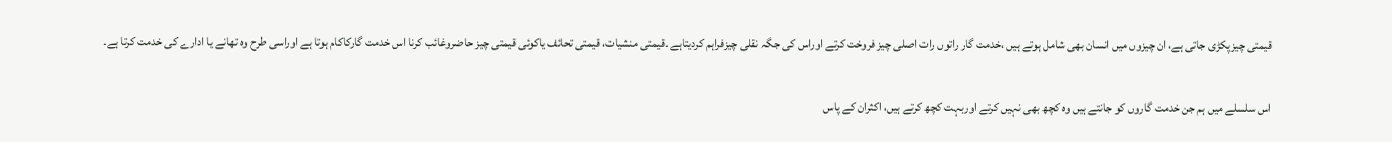قیمتی چیزپکڑی جاتی ہے، ان چیزوں میں انسان بھی شامل ہوتے ہیں ،خدمت گار راتوں رات اصلی چیز فروخت کرتے اوراس کی جگہ نقلی چیزفراہم کردیتاہے ۔قیمتی منشیات، قیمتی تحائف یاکوئی قیمتی چیز حاضروغائب کرنا اس خدمت گارکاکام ہوتا ہے اوراسی طرح وہ تھانے یا ادارے کی خدمت کرتا ہے۔

اس سلسلے میں ہم جن خدمت گاروں کو جانتے ہیں وہ کچھ بھی نہیں کرتے اوربہت کچھ کرتے ہیں، اکثران کے پاس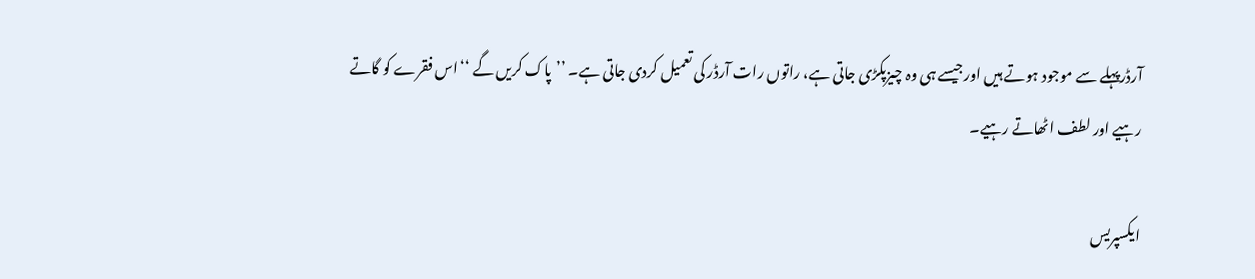آرڈرپہلے سے موجود ہوتے ہیں اورجیسے ہی وہ چیزپکڑی جاتی ہے، راتوں رات آرڈر کی تعمیل کردی جاتی ہے۔ ’’پاک کریں گے ‘‘اس فقرے کو گاتے رہیے اور لطف اٹھاتے رہیے۔

ایکسپریس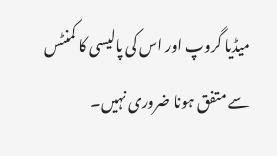میڈیا گروپ اور اس کی پالیسی کا کمنٹس سے متفق ہونا ضروری نہیں۔